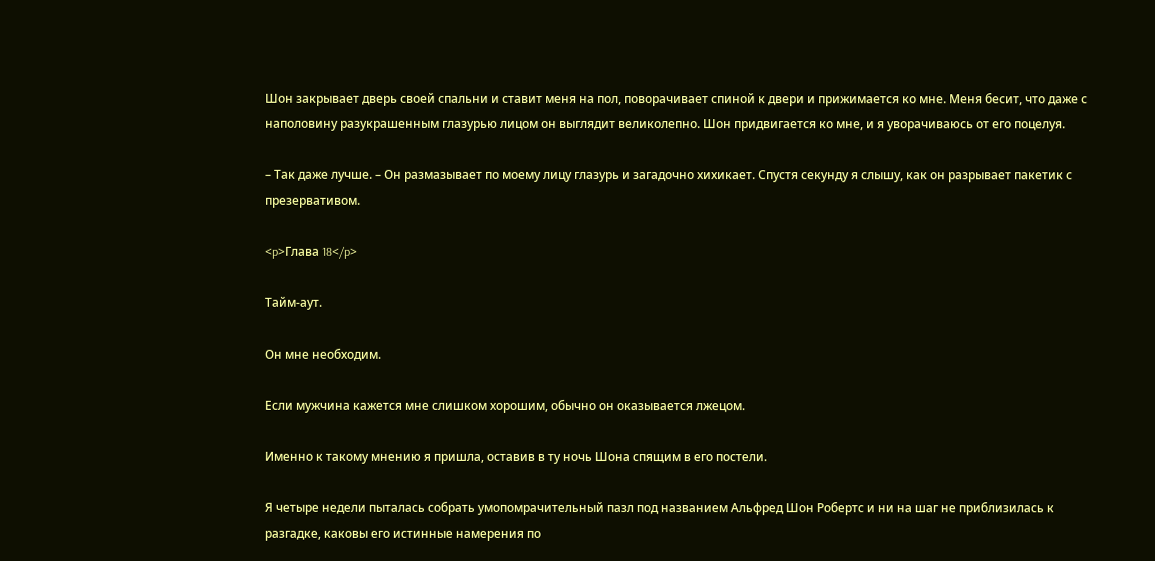Шон закрывает дверь своей спальни и ставит меня на пол, поворачивает спиной к двери и прижимается ко мне. Меня бесит, что даже с наполовину разукрашенным глазурью лицом он выглядит великолепно. Шон придвигается ко мне, и я уворачиваюсь от его поцелуя.

– Так даже лучше. – Он размазывает по моему лицу глазурь и загадочно хихикает. Спустя секунду я слышу, как он разрывает пакетик с презервативом.

<p>Глава 18</p>

Тайм-аут.

Он мне необходим.

Если мужчина кажется мне слишком хорошим, обычно он оказывается лжецом.

Именно к такому мнению я пришла, оставив в ту ночь Шона спящим в его постели.

Я четыре недели пыталась собрать умопомрачительный пазл под названием Альфред Шон Робертс и ни на шаг не приблизилась к разгадке, каковы его истинные намерения по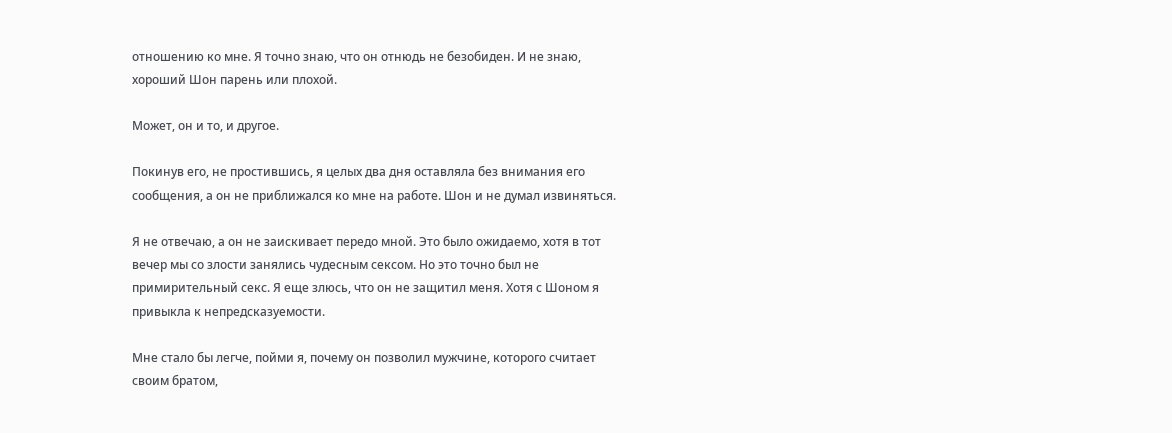отношению ко мне. Я точно знаю, что он отнюдь не безобиден. И не знаю, хороший Шон парень или плохой.

Может, он и то, и другое.

Покинув его, не простившись, я целых два дня оставляла без внимания его сообщения, а он не приближался ко мне на работе. Шон и не думал извиняться.

Я не отвечаю, а он не заискивает передо мной. Это было ожидаемо, хотя в тот вечер мы со злости занялись чудесным сексом. Но это точно был не примирительный секс. Я еще злюсь, что он не защитил меня. Хотя с Шоном я привыкла к непредсказуемости.

Мне стало бы легче, пойми я, почему он позволил мужчине, которого считает своим братом,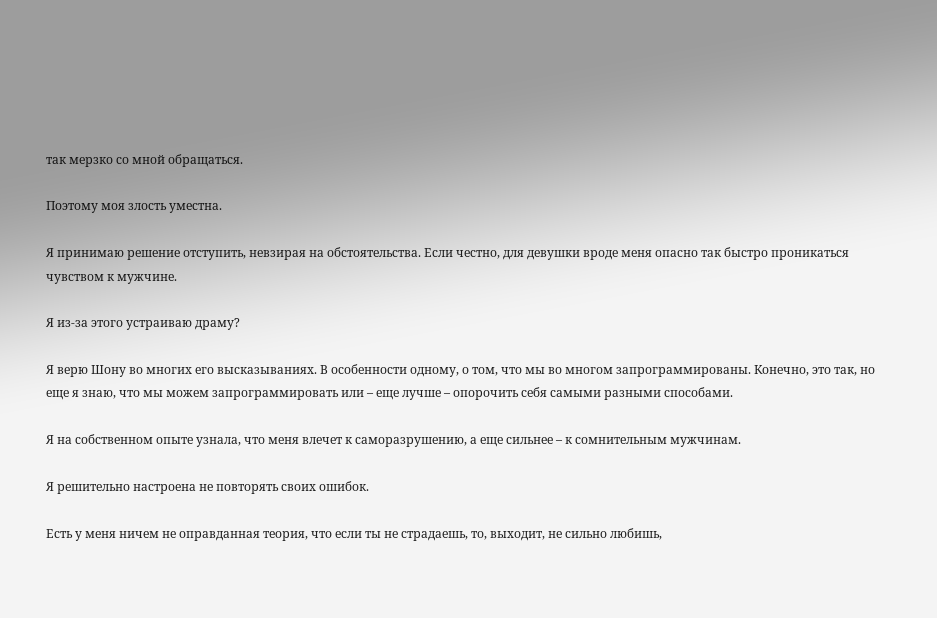так мерзко со мной обращаться.

Поэтому моя злость уместна.

Я принимаю решение отступить, невзирая на обстоятельства. Если честно, для девушки вроде меня опасно так быстро проникаться чувством к мужчине.

Я из-за этого устраиваю драму?

Я верю Шону во многих его высказываниях. В особенности одному, о том, что мы во многом запрограммированы. Конечно, это так, но еще я знаю, что мы можем запрограммировать или – еще лучше – опорочить себя самыми разными способами.

Я на собственном опыте узнала, что меня влечет к саморазрушению, а еще сильнее – к сомнительным мужчинам.

Я решительно настроена не повторять своих ошибок.

Есть у меня ничем не оправданная теория, что если ты не страдаешь, то, выходит, не сильно любишь,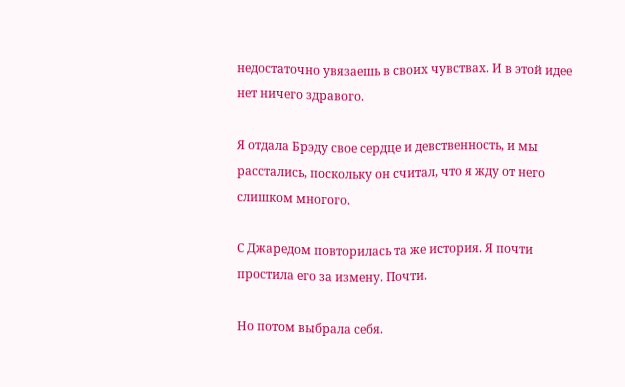недостаточно увязаешь в своих чувствах. И в этой идее нет ничего здравого.

Я отдала Брэду свое сердце и девственность, и мы расстались, поскольку он считал, что я жду от него слишком многого.

С Джаредом повторилась та же история. Я почти простила его за измену. Почти.

Но потом выбрала себя.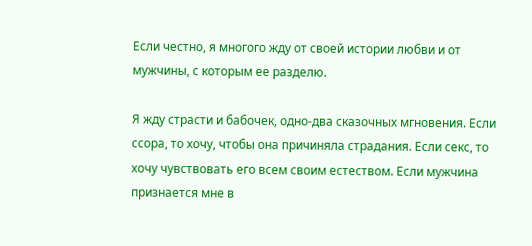Если честно, я многого жду от своей истории любви и от мужчины, с которым ее разделю.

Я жду страсти и бабочек, одно-два сказочных мгновения. Если ссора, то хочу, чтобы она причиняла страдания. Если секс, то хочу чувствовать его всем своим естеством. Если мужчина признается мне в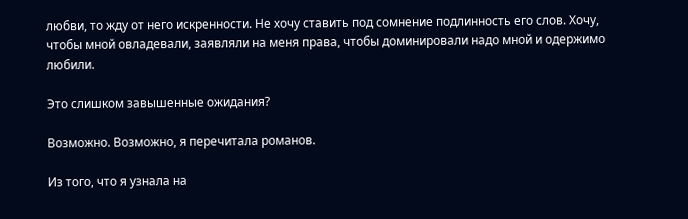любви, то жду от него искренности. Не хочу ставить под сомнение подлинность его слов. Хочу, чтобы мной овладевали, заявляли на меня права, чтобы доминировали надо мной и одержимо любили.

Это слишком завышенные ожидания?

Возможно. Возможно, я перечитала романов.

Из того, что я узнала на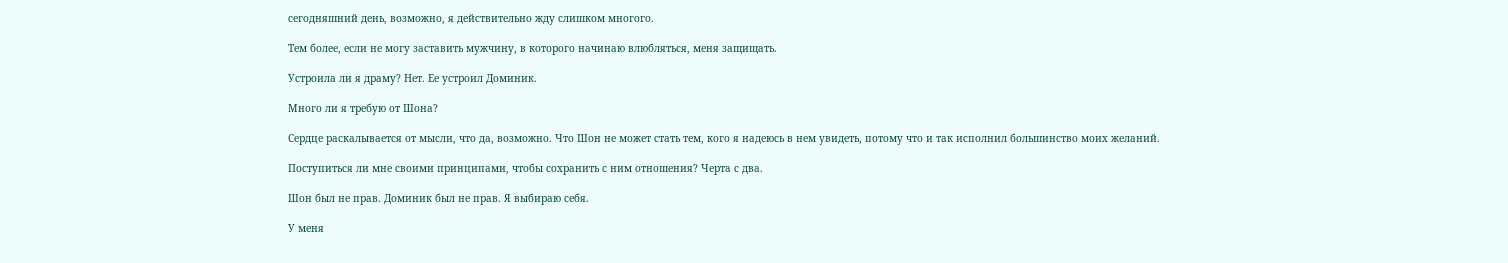сегодняшний день, возможно, я действительно жду слишком многого.

Тем более, если не могу заставить мужчину, в которого начинаю влюбляться, меня защищать.

Устроила ли я драму? Нет. Ее устроил Доминик.

Много ли я требую от Шона?

Сердце раскалывается от мысли, что да, возможно. Что Шон не может стать тем, кого я надеюсь в нем увидеть, потому что и так исполнил большинство моих желаний.

Поступиться ли мне своими принципами, чтобы сохранить с ним отношения? Черта с два.

Шон был не прав. Доминик был не прав. Я выбираю себя.

У меня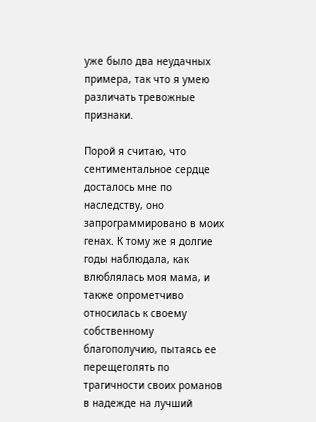уже было два неудачных примера, так что я умею различать тревожные признаки.

Порой я считаю, что сентиментальное сердце досталось мне по наследству, оно запрограммировано в моих генах. К тому же я долгие годы наблюдала, как влюблялась моя мама, и также опрометчиво относилась к своему собственному благополучию, пытаясь ее перещеголять по трагичности своих романов в надежде на лучший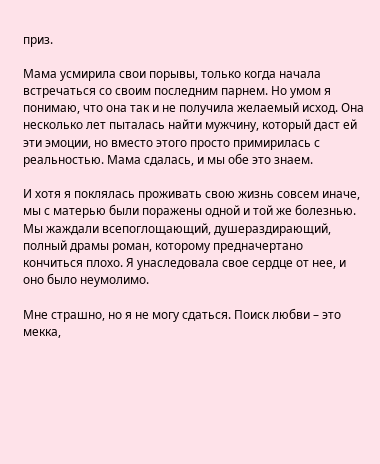приз.

Мама усмирила свои порывы, только когда начала встречаться со своим последним парнем. Но умом я понимаю, что она так и не получила желаемый исход. Она несколько лет пыталась найти мужчину, который даст ей эти эмоции, но вместо этого просто примирилась с реальностью. Мама сдалась, и мы обе это знаем.

И хотя я поклялась проживать свою жизнь совсем иначе, мы с матерью были поражены одной и той же болезнью. Мы жаждали всепоглощающий, душераздирающий, полный драмы роман, которому предначертано кончиться плохо. Я унаследовала свое сердце от нее, и оно было неумолимо.

Мне страшно, но я не могу сдаться. Поиск любви – это мекка,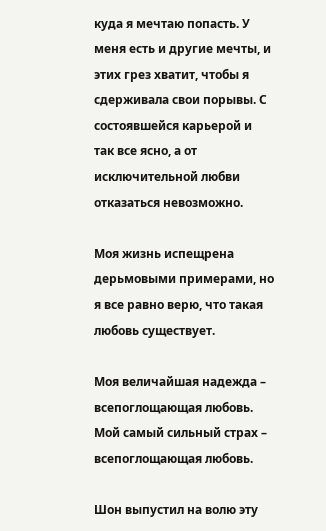куда я мечтаю попасть. У меня есть и другие мечты, и этих грез хватит, чтобы я сдерживала свои порывы. С состоявшейся карьерой и так все ясно, а от исключительной любви отказаться невозможно.

Моя жизнь испещрена дерьмовыми примерами, но я все равно верю, что такая любовь существует.

Моя величайшая надежда – всепоглощающая любовь. Мой самый сильный страх – всепоглощающая любовь.

Шон выпустил на волю эту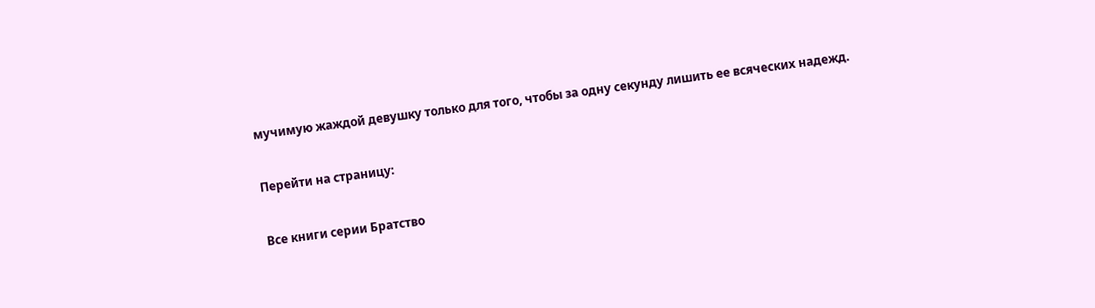мучимую жаждой девушку только для того, чтобы за одну секунду лишить ее всяческих надежд.

Перейти на страницу:

Все книги серии Братство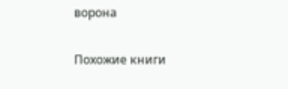ворона

Похожие книги